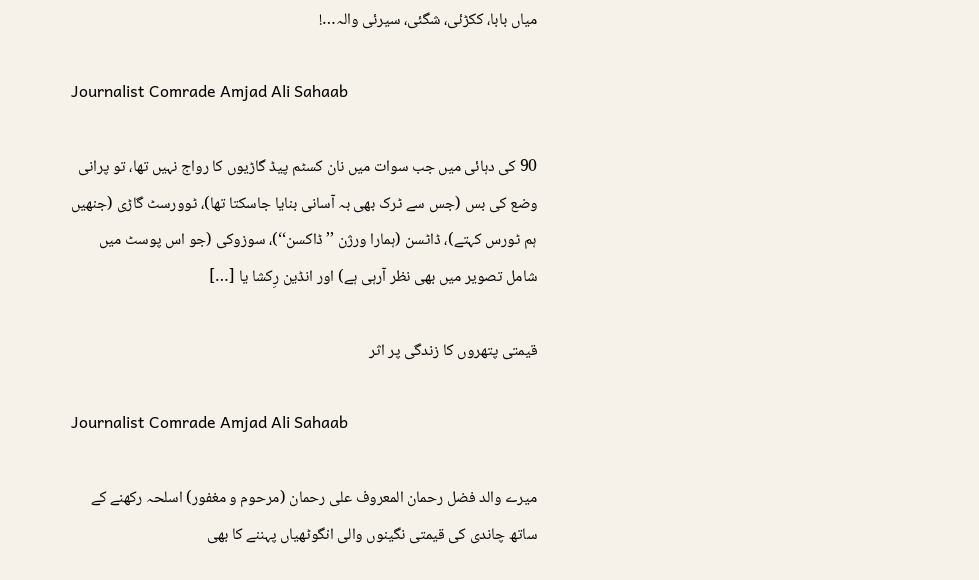میاں بابا، ککڑئی، شگئی، سیرئی والہ…!

Journalist Comrade Amjad Ali Sahaab

90 کی دہائی میں جب سوات میں نان کسٹم پیڈ گاڑیوں کا رواج نہیں تھا، تو پرانی وضع کی بس (جس سے ٹرک بھی بہ آسانی بنایا جاسکتا تھا)، ٹوورسٹ گاڑی (جنھیں ہم ٹورس کہتے)، ڈاٹسن (ہمارا ورژن ’’ڈاکسن‘‘)، سوزوکی (جو اس پوسٹ میں شامل تصویر میں بھی نظر آرہی ہے) اور انڈین رِکشا یا […]

قیمتی پتھروں کا زندگی پر اثر

Journalist Comrade Amjad Ali Sahaab

میرے والد فضل رحمان المعروف علی رحمان (مرحوم و مغفور) اسلحہ رکھنے کے ساتھ چاندی کی قیمتی نگینوں والی انگوٹھیاں پہننے کا بھی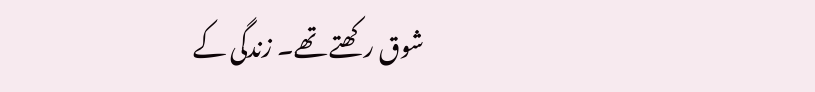شوق رکھتے تھے۔ زندگی کے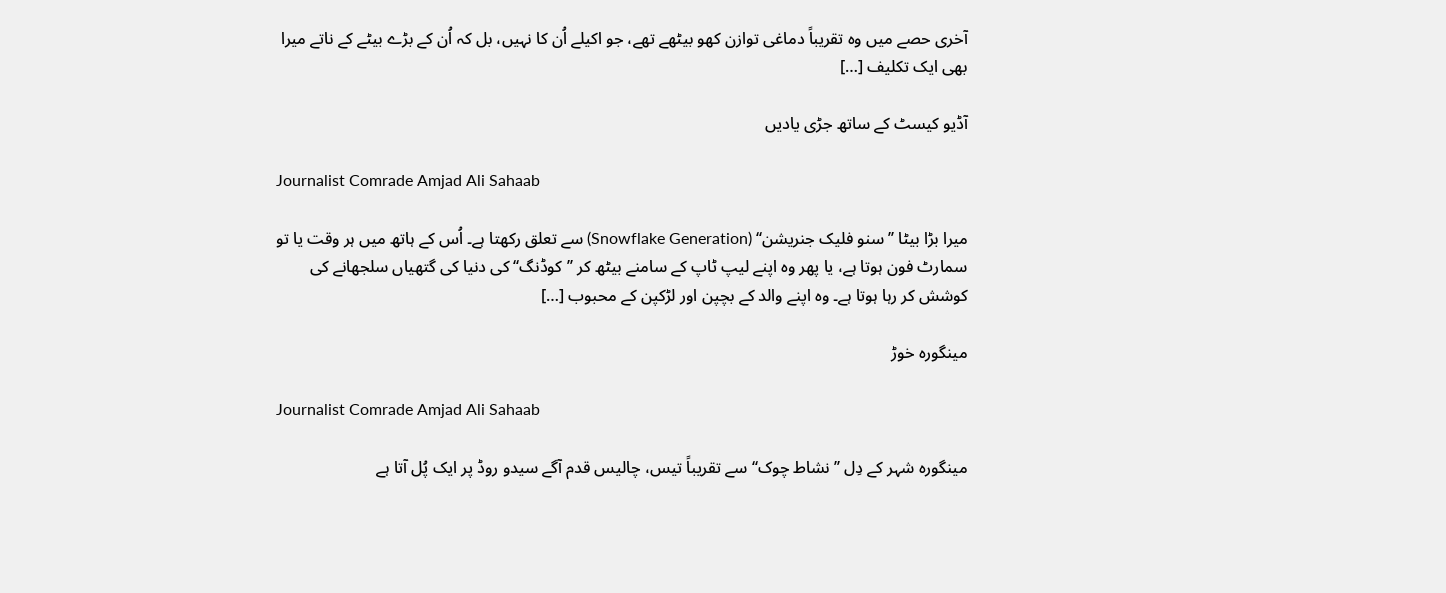آخری حصے میں وہ تقریباً دماغی توازن کھو بیٹھے تھے، جو اکیلے اُن کا نہیں، بل کہ اُن کے بڑے بیٹے کے ناتے میرا بھی ایک تکلیف […]

آڈیو کیسٹ کے ساتھ جڑی یادیں

Journalist Comrade Amjad Ali Sahaab

میرا بڑا بیٹا ’’سنو فلیک جنریشن‘‘ (Snowflake Generation) سے تعلق رکھتا ہے۔ اُس کے ہاتھ میں ہر وقت یا تو سمارٹ فون ہوتا ہے، یا پھر وہ اپنے لیپ ٹاپ کے سامنے بیٹھ کر ’’کوڈنگ‘‘ کی دنیا کی گتھیاں سلجھانے کی کوشش کر رہا ہوتا ہے۔ وہ اپنے والد کے بچپن اور لڑکپن کے محبوب […]

مینگورہ خوڑ

Journalist Comrade Amjad Ali Sahaab

مینگورہ شہر کے دِل ’’نشاط چوک‘‘ سے تقریباً تیس، چالیس قدم آگے سیدو روڈ پر ایک پُل آتا ہے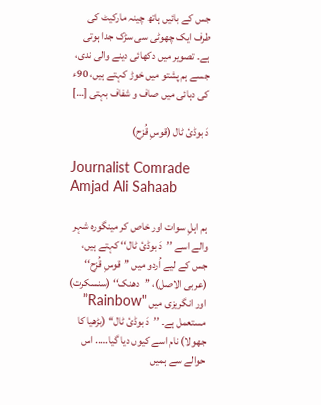جس کے بائیں ہاتھ چینہ مارکیٹ کی طرف ایک چھوٹی سی سڑک جدا ہوتی ہے۔ تصویر میں دکھائی دینے والی ندی، جسے ہم پشتو میں خوڑ کہتے ہیں، 90ء کی دہائی میں صاف و شفاف بہتی […]

دَ بوڈیٔ ٹال (قوسِ قُزح)

Journalist Comrade Amjad Ali Sahaab

ہم اہلِ سوات اور خاص کر مینگورہ شہر والے اسے ’’دَ بوڈیٔ ٹال‘‘ کہتے ہیں، جس کے لیے اُردو میں ’’قوسِ قُزح‘‘ (عربی الاصل)، ’’دھنک‘‘ (سنسکرت) اور انگریزی میں "Rainbow” مستعمل ہے۔ ’’دَ بوڈیٔ ٹال‘‘ (بڑھیا کا جھولا) نام اسے کیوں دیا گیا….. اس حوالے سے ہمیں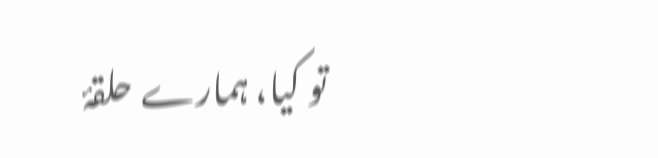تو کیا، ہمارے حلقۂ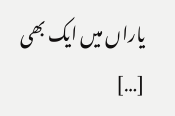یاراں میں ایک بھی […]